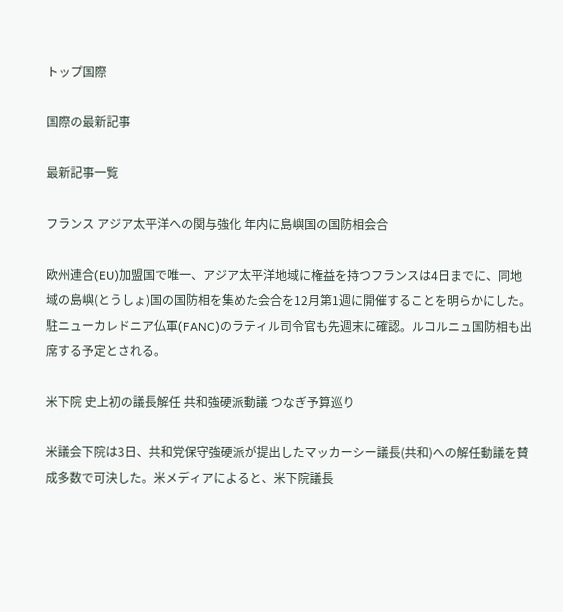トップ国際

国際の最新記事

最新記事一覧

フランス アジア太平洋への関与強化 年内に島嶼国の国防相会合

欧州連合(EU)加盟国で唯一、アジア太平洋地域に権益を持つフランスは4日までに、同地域の島嶼(とうしょ)国の国防相を集めた会合を12月第1週に開催することを明らかにした。駐ニューカレドニア仏軍(FANC)のラティル司令官も先週末に確認。ルコルニュ国防相も出席する予定とされる。

米下院 史上初の議長解任 共和強硬派動議 つなぎ予算巡り

米議会下院は3日、共和党保守強硬派が提出したマッカーシー議長(共和)への解任動議を賛成多数で可決した。米メディアによると、米下院議長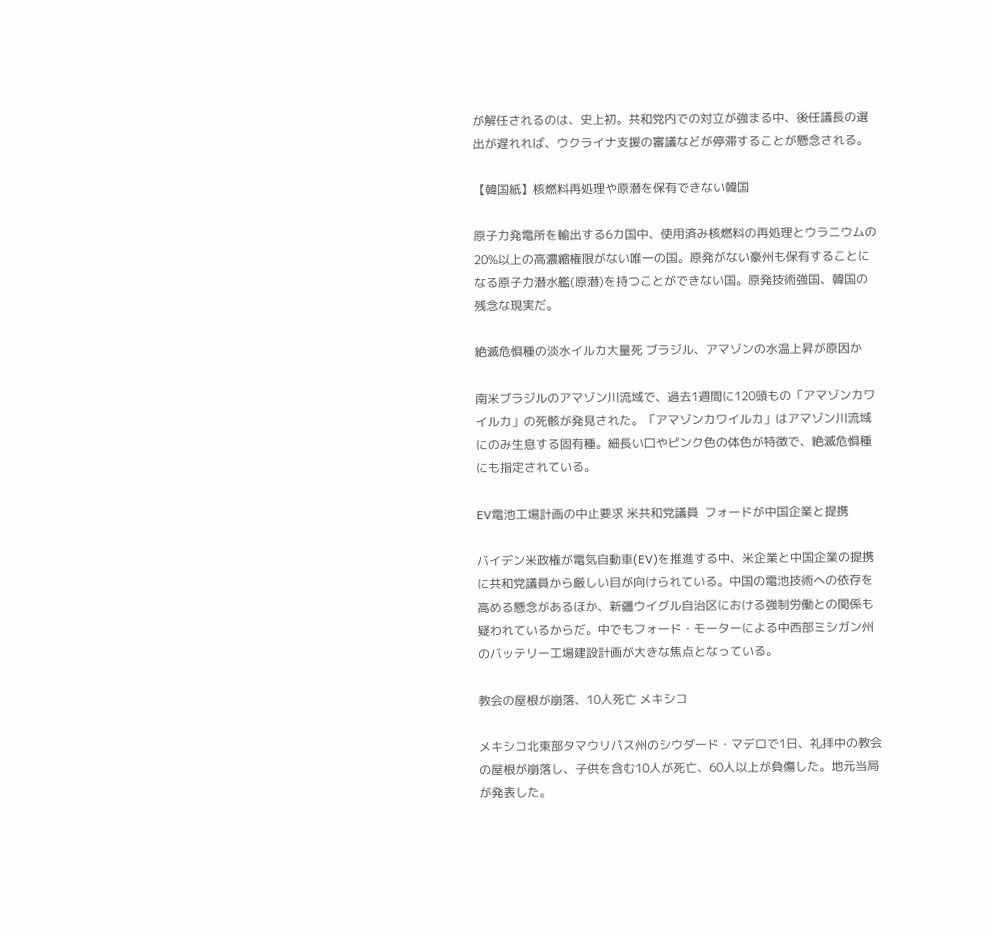が解任されるのは、史上初。共和党内での対立が強まる中、後任議長の選出が遅れれば、ウクライナ支援の審議などが停滞することが懸念される。

【韓国紙】核燃料再処理や原潜を保有できない韓国

原子力発電所を輸出する6カ国中、使用済み核燃料の再処理とウラニウムの20%以上の高濃縮権限がない唯一の国。原発がない豪州も保有することになる原子力潜水艦(原潜)を持つことができない国。原発技術強国、韓国の残念な現実だ。

絶滅危惧種の淡水イルカ大量死 ブラジル、アマゾンの水温上昇が原因か

南米ブラジルのアマゾン川流域で、過去1週間に120頭もの「アマゾンカワイルカ」の死骸が発見された。「アマゾンカワイルカ」はアマゾン川流域にのみ生息する固有種。細長い口やピンク色の体色が特徴で、絶滅危惧種にも指定されている。

EV電池工場計画の中止要求 米共和党議員  フォードが中国企業と提携

バイデン米政権が電気自動車(EV)を推進する中、米企業と中国企業の提携に共和党議員から厳しい目が向けられている。中国の電池技術への依存を高める懸念があるほか、新疆ウイグル自治区における強制労働との関係も疑われているからだ。中でもフォード・モーターによる中西部ミシガン州のバッテリー工場建設計画が大きな焦点となっている。

教会の屋根が崩落、10人死亡 メキシコ

メキシコ北東部タマウリパス州のシウダード・マデロで1日、礼拝中の教会の屋根が崩落し、子供を含む10人が死亡、60人以上が負傷した。地元当局が発表した。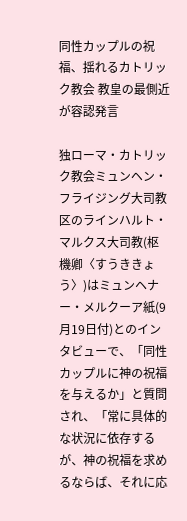同性カップルの祝福、揺れるカトリック教会 教皇の最側近が容認発言

独ローマ・カトリック教会ミュンヘン・フライジング大司教区のラインハルト・マルクス大司教(枢機卿〈すうききょう〉)はミュンヘナー・メルクーア紙(9月19日付)とのインタビューで、「同性カップルに神の祝福を与えるか」と質問され、「常に具体的な状況に依存するが、神の祝福を求めるならば、それに応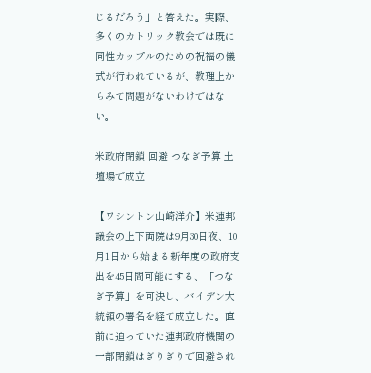じるだろう」と答えた。実際、多くのカトリック教会では既に同性カップルのための祝福の儀式が行われているが、教理上からみて問題がないわけではない。

米政府閉鎖 回避 つなぎ予算 土壇場で成立

【ワシントン山崎洋介】米連邦議会の上下両院は9月30日夜、10月1日から始まる新年度の政府支出を45日間可能にする、「つなぎ予算」を可決し、バイデン大統領の署名を経て成立した。直前に迫っていた連邦政府機関の一部閉鎖はぎりぎりで回避され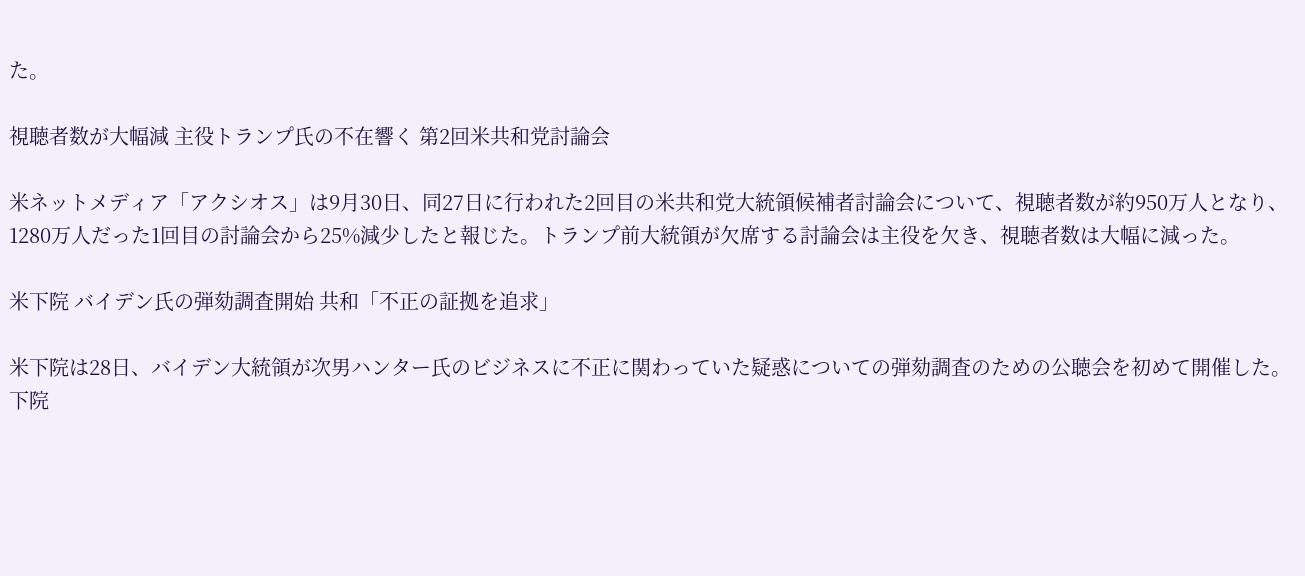た。

視聴者数が大幅減 主役トランプ氏の不在響く 第2回米共和党討論会

米ネットメディア「アクシオス」は9月30日、同27日に行われた2回目の米共和党大統領候補者討論会について、視聴者数が約950万人となり、1280万人だった1回目の討論会から25%減少したと報じた。トランプ前大統領が欠席する討論会は主役を欠き、視聴者数は大幅に減った。

米下院 バイデン氏の弾劾調査開始 共和「不正の証拠を追求」

米下院は28日、バイデン大統領が次男ハンター氏のビジネスに不正に関わっていた疑惑についての弾劾調査のための公聴会を初めて開催した。下院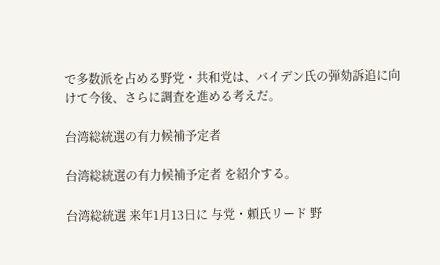で多数派を占める野党・共和党は、バイデン氏の弾劾訴追に向けて今後、さらに調査を進める考えだ。

台湾総統選の有力候補予定者

台湾総統選の有力候補予定者 を紹介する。

台湾総統選 来年1月13日に 与党・頼氏リード 野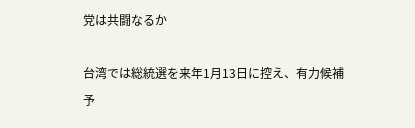党は共闘なるか

台湾では総統選を来年1月13日に控え、有力候補予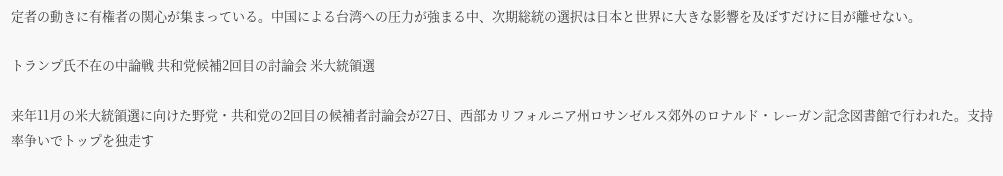定者の動きに有権者の関心が集まっている。中国による台湾への圧力が強まる中、次期総統の選択は日本と世界に大きな影響を及ぼすだけに目が離せない。

トランプ氏不在の中論戦 共和党候補2回目の討論会 米大統領選

来年11月の米大統領選に向けた野党・共和党の2回目の候補者討論会が27日、西部カリフォルニア州ロサンゼルス郊外のロナルド・レーガン記念図書館で行われた。支持率争いでトップを独走す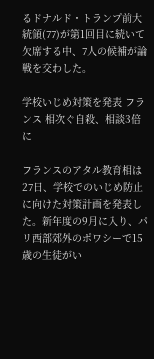るドナルド・トランプ前大統領(77)が第1回目に続いて欠席する中、7人の候補が論戦を交わした。

学校いじめ対策を発表 フランス 相次ぐ自殺、相談3倍に

フランスのアタル教育相は27日、学校でのいじめ防止に向けた対策計画を発表した。新年度の9月に入り、パリ西部郊外のポワシーで15歳の生徒がい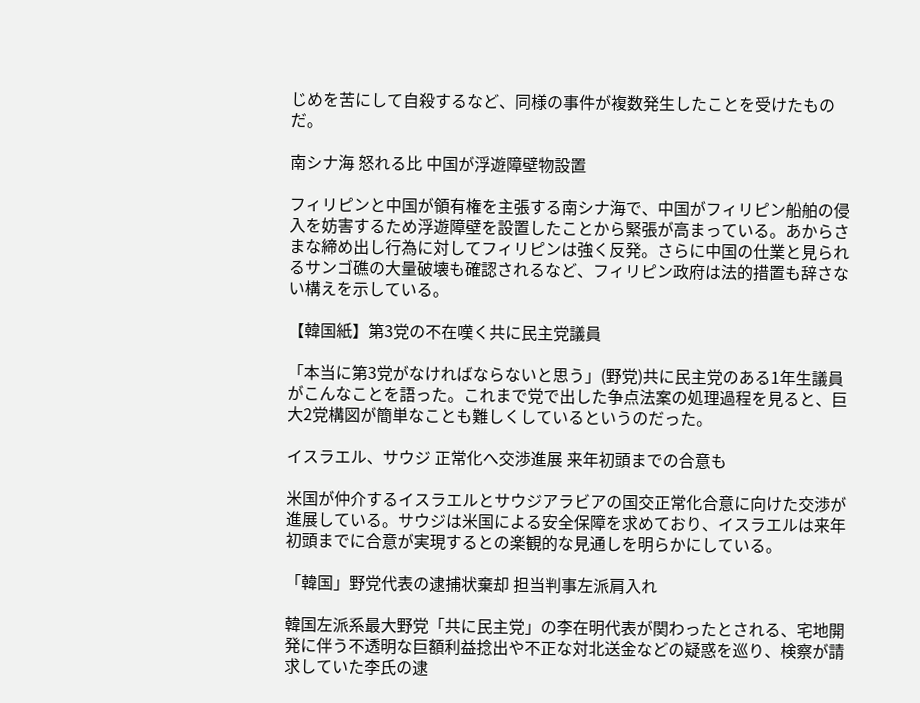じめを苦にして自殺するなど、同様の事件が複数発生したことを受けたものだ。

南シナ海 怒れる比 中国が浮遊障壁物設置

フィリピンと中国が領有権を主張する南シナ海で、中国がフィリピン船舶の侵入を妨害するため浮遊障壁を設置したことから緊張が高まっている。あからさまな締め出し行為に対してフィリピンは強く反発。さらに中国の仕業と見られるサンゴ礁の大量破壊も確認されるなど、フィリピン政府は法的措置も辞さない構えを示している。

【韓国紙】第3党の不在嘆く共に民主党議員

「本当に第3党がなければならないと思う」(野党)共に民主党のある1年生議員がこんなことを語った。これまで党で出した争点法案の処理過程を見ると、巨大2党構図が簡単なことも難しくしているというのだった。

イスラエル、サウジ 正常化へ交渉進展 来年初頭までの合意も

米国が仲介するイスラエルとサウジアラビアの国交正常化合意に向けた交渉が進展している。サウジは米国による安全保障を求めており、イスラエルは来年初頭までに合意が実現するとの楽観的な見通しを明らかにしている。

「韓国」野党代表の逮捕状棄却 担当判事左派肩入れ

韓国左派系最大野党「共に民主党」の李在明代表が関わったとされる、宅地開発に伴う不透明な巨額利益捻出や不正な対北送金などの疑惑を巡り、検察が請求していた李氏の逮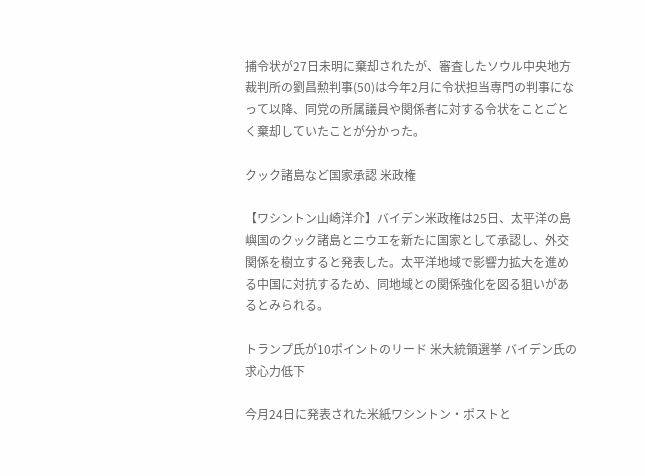捕令状が27日未明に棄却されたが、審査したソウル中央地方裁判所の劉昌勲判事(50)は今年2月に令状担当専門の判事になって以降、同党の所属議員や関係者に対する令状をことごとく棄却していたことが分かった。

クック諸島など国家承認 米政権

【ワシントン山崎洋介】バイデン米政権は25日、太平洋の島嶼国のクック諸島とニウエを新たに国家として承認し、外交関係を樹立すると発表した。太平洋地域で影響力拡大を進める中国に対抗するため、同地域との関係強化を図る狙いがあるとみられる。

トランプ氏が10ポイントのリード 米大統領選挙 バイデン氏の求心力低下

今月24日に発表された米紙ワシントン・ポストと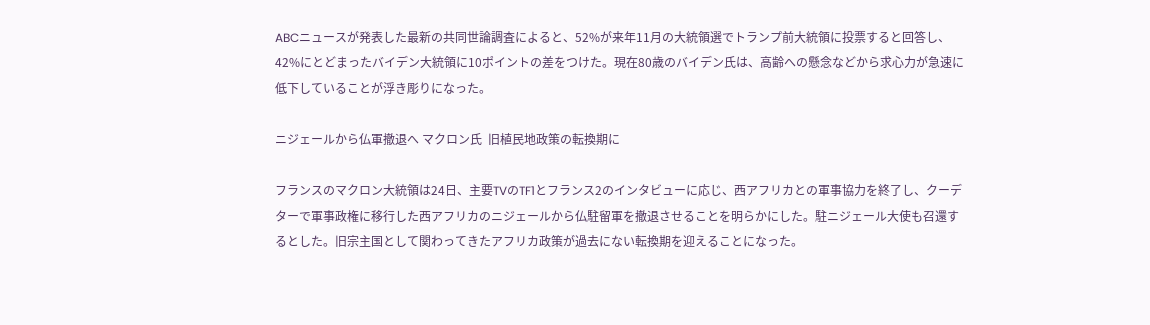ABCニュースが発表した最新の共同世論調査によると、52%が来年11月の大統領選でトランプ前大統領に投票すると回答し、42%にとどまったバイデン大統領に10ポイントの差をつけた。現在80歳のバイデン氏は、高齢への懸念などから求心力が急速に低下していることが浮き彫りになった。

ニジェールから仏軍撤退へ マクロン氏  旧植民地政策の転換期に

フランスのマクロン大統領は24日、主要TVのTF1とフランス2のインタビューに応じ、西アフリカとの軍事協力を終了し、クーデターで軍事政権に移行した西アフリカのニジェールから仏駐留軍を撤退させることを明らかにした。駐ニジェール大使も召還するとした。旧宗主国として関わってきたアフリカ政策が過去にない転換期を迎えることになった。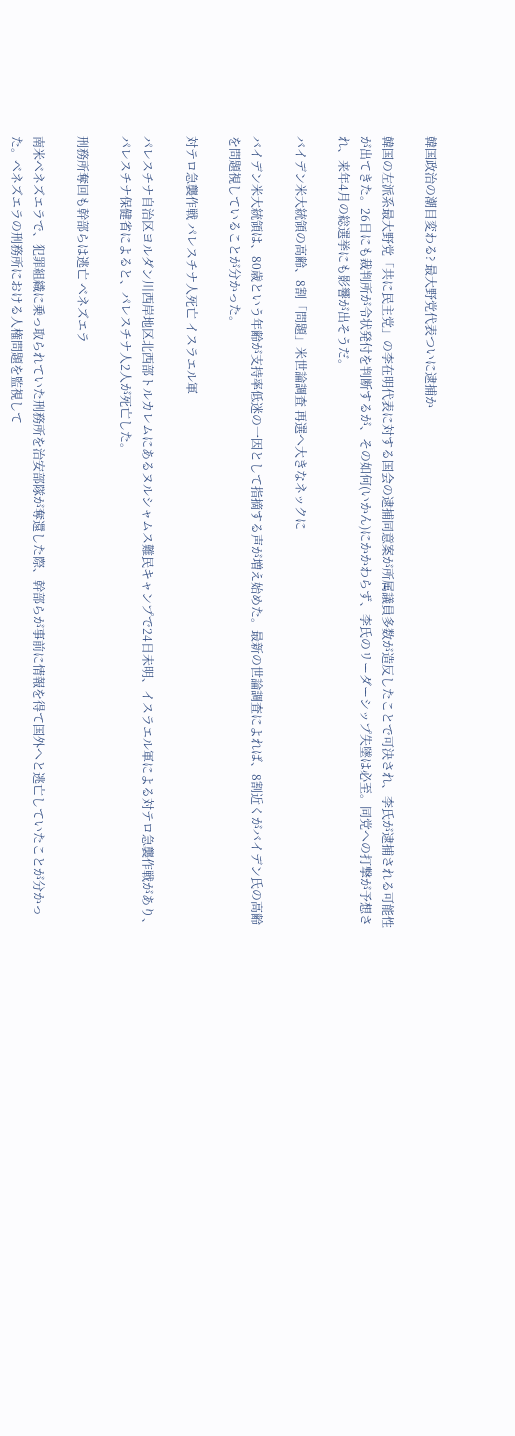韓国政治の潮目変わる? 最大野党代表ついに逮捕か

韓国の左派系最大野党「共に民主党」の李在明代表に対する国会の逮捕同意案が所属議員多数が造反したことで可決され、李氏が逮捕される可能性が出てきた。26日にも裁判所が令状発付を判断するが、その如何(いかん)にかかわらず、李氏のリーダーシップ失墜は必至。同党への打撃が予想され、来年4月の総選挙にも影響が出そうだ。

バイデン米大統領の高齢、8割「問題」米世論調査 再選へ大きなネックに

バイデン米大統領は、80歳という年齢が支持率低迷の一因として指摘する声が増え始めた。最新の世論調査によれば、8割近くがバイデン氏の高齢を問題視していることが分かった。

対テロ急襲作戦 パレスチナ人死亡 イスラエル軍

パレスチナ自治区ヨルダン川西岸地区北西部トルカレムにあるヌルシャムス難民キャンプで24日未明、イスラエル軍による対テロ急襲作戦があり、パレスチナ保健省によると、パレスチナ人2人が死亡した。

刑務所奪回も幹部らは逃亡 ベネズエラ

南米ベネズエラで、犯罪組織に乗っ取られていた刑務所を治安部隊が奪還した際、幹部らが事前に情報を得て国外へと逃亡していたことが分かった。ベネズエラの刑務所における人権問題を監視して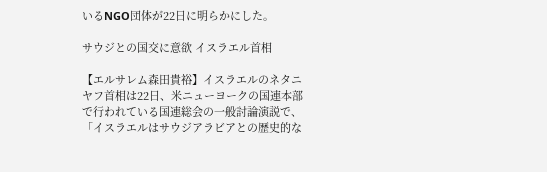いるNGO団体が22日に明らかにした。

サウジとの国交に意欲 イスラエル首相

【エルサレム森田貴裕】イスラエルのネタニヤフ首相は22日、米ニューヨークの国連本部で行われている国連総会の一般討論演説で、「イスラエルはサウジアラビアとの歴史的な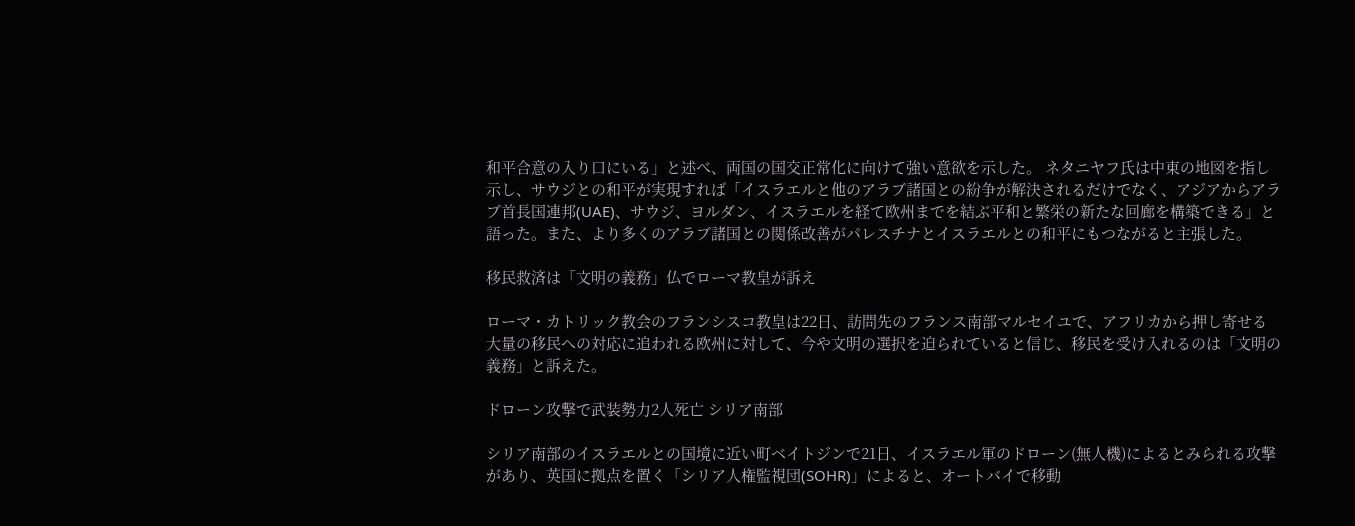和平合意の入り口にいる」と述べ、両国の国交正常化に向けて強い意欲を示した。 ネタニヤフ氏は中東の地図を指し示し、サウジとの和平が実現すれば「イスラエルと他のアラブ諸国との紛争が解決されるだけでなく、アジアからアラブ首長国連邦(UAE)、サウジ、ヨルダン、イスラエルを経て欧州までを結ぶ平和と繁栄の新たな回廊を構築できる」と語った。また、より多くのアラブ諸国との関係改善がパレスチナとイスラエルとの和平にもつながると主張した。

移民救済は「文明の義務」仏でローマ教皇が訴え

ローマ・カトリック教会のフランシスコ教皇は22日、訪問先のフランス南部マルセイユで、アフリカから押し寄せる大量の移民への対応に追われる欧州に対して、今や文明の選択を迫られていると信じ、移民を受け入れるのは「文明の義務」と訴えた。

ドローン攻撃で武装勢力2人死亡 シリア南部

シリア南部のイスラエルとの国境に近い町ベイトジンで21日、イスラエル軍のドローン(無人機)によるとみられる攻撃があり、英国に拠点を置く「シリア人権監視団(SOHR)」によると、オートバイで移動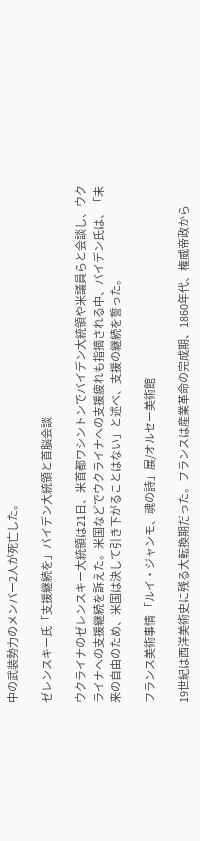中の武装勢力のメンバー2人が死亡した。

ゼレンスキー氏「支援継続を」バイデン大統領と首脳会談

ウクライナのゼレンスキー大統領は21日、米首都ワシントンでバイデン大統領や米議員らと会談し、ウクライナへの支援継続を訴えた。米国などでウクライナへの支援疲れも指摘される中、バイデン氏は、「未来の自由のため、米国は決して引き下がることはない」と述べ、支援の継続を誓った。

フランス美術事情 「ルイ・ジャンモ、魂の詩」展/オルセー美術館

19世紀は西洋美術史に残る大転換期だった。フランスは産業革命の完成期、1860年代、権威帝政から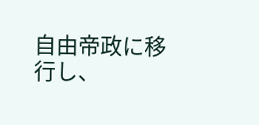自由帝政に移行し、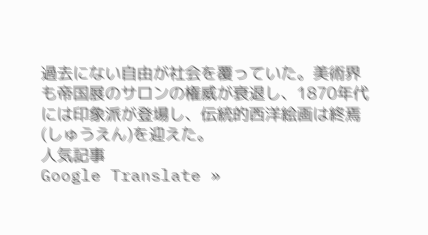過去にない自由が社会を覆っていた。美術界も帝国展のサロンの権威が衰退し、1870年代には印象派が登場し、伝統的西洋絵画は終焉(しゅうえん)を迎えた。
人気記事
Google Translate »